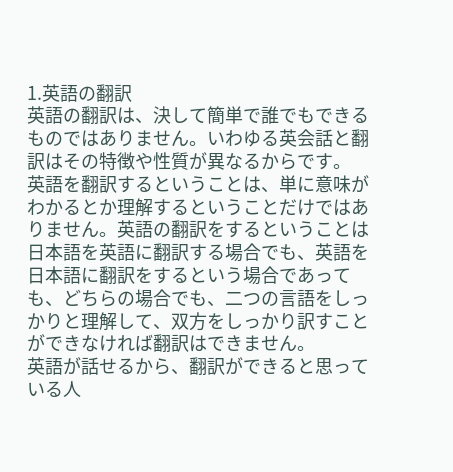1.英語の翻訳
英語の翻訳は、決して簡単で誰でもできるものではありません。いわゆる英会話と翻訳はその特徴や性質が異なるからです。
英語を翻訳するということは、単に意味がわかるとか理解するということだけではありません。英語の翻訳をするということは日本語を英語に翻訳する場合でも、英語を日本語に翻訳をするという場合であっても、どちらの場合でも、二つの言語をしっかりと理解して、双方をしっかり訳すことができなければ翻訳はできません。
英語が話せるから、翻訳ができると思っている人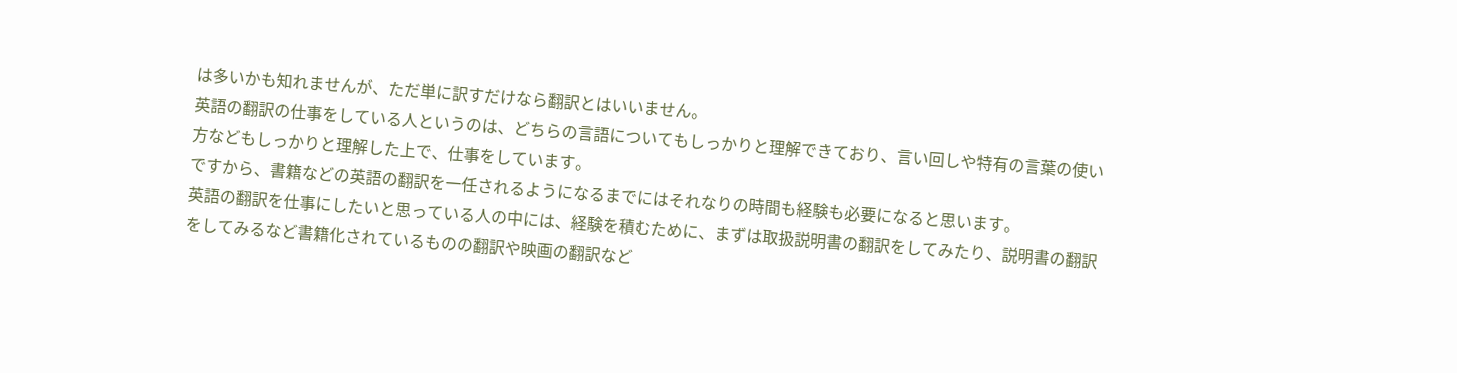は多いかも知れませんが、ただ単に訳すだけなら翻訳とはいいません。
英語の翻訳の仕事をしている人というのは、どちらの言語についてもしっかりと理解できており、言い回しや特有の言葉の使い方などもしっかりと理解した上で、仕事をしています。
ですから、書籍などの英語の翻訳を一任されるようになるまでにはそれなりの時間も経験も必要になると思います。
英語の翻訳を仕事にしたいと思っている人の中には、経験を積むために、まずは取扱説明書の翻訳をしてみたり、説明書の翻訳をしてみるなど書籍化されているものの翻訳や映画の翻訳など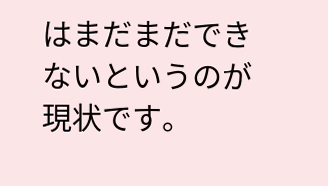はまだまだできないというのが現状です。